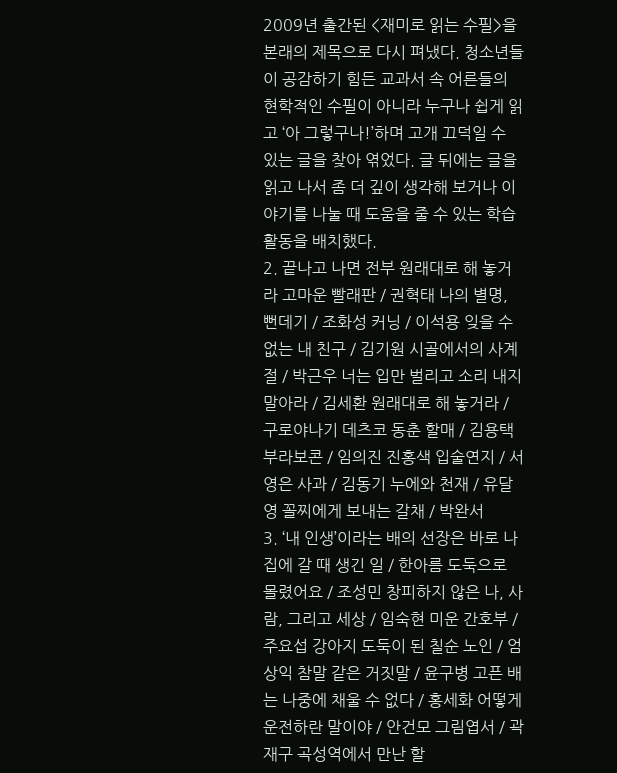2009년 출간된 <재미로 읽는 수필>을 본래의 제목으로 다시 펴냈다. 청소년들이 공감하기 힘든 교과서 속 어른들의 현학적인 수필이 아니라 누구나 쉽게 읽고 ‘아 그렇구나!’하며 고개 끄덕일 수 있는 글을 찾아 엮었다. 글 뒤에는 글을 읽고 나서 좀 더 깊이 생각해 보거나 이야기를 나눌 때 도움을 줄 수 있는 학습활동을 배치했다.
2. 끝나고 나면 전부 원래대로 해 놓거라 고마운 빨래판 / 권혁태 나의 별명, 뻔데기 / 조화성 커닝 / 이석용 잊을 수 없는 내 친구 / 김기원 시골에서의 사계절 / 박근우 너는 입만 벌리고 소리 내지 말아라 / 김세환 원래대로 해 놓거라 / 구로야나기 데츠코 동춘 할매 / 김용택 부라보콘 / 임의진 진홍색 입술연지 / 서영은 사과 / 김동기 누에와 천재 / 유달영 꼴찌에게 보내는 갈채 / 박완서
3. ‘내 인생’이라는 배의 선장은 바로 나 집에 갈 때 생긴 일 / 한아름 도둑으로 몰렸어요 / 조성민 창피하지 않은 나, 사람, 그리고 세상 / 임숙현 미운 간호부 / 주요섭 강아지 도둑이 된 칠순 노인 / 엄상익 참말 같은 거짓말 / 윤구병 고픈 배는 나중에 채울 수 없다 / 홍세화 어떻게 운전하란 말이야 / 안건모 그림엽서 / 곽재구 곡성역에서 만난 할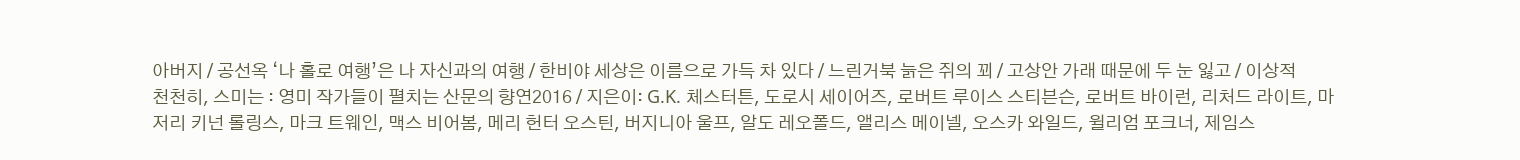아버지 / 공선옥 ‘나 홀로 여행’은 나 자신과의 여행 / 한비야 세상은 이름으로 가득 차 있다 / 느린거북 늙은 쥐의 꾀 / 고상안 가래 때문에 두 눈 잃고 / 이상적
천천히, 스미는 : 영미 작가들이 펼치는 산문의 향연2016 / 지은이: G.K. 체스터튼, 도로시 세이어즈, 로버트 루이스 스티븐슨, 로버트 바이런, 리처드 라이트, 마저리 키넌 롤링스, 마크 트웨인, 맥스 비어봄, 메리 헌터 오스틴, 버지니아 울프, 알도 레오폴드, 앨리스 메이넬, 오스카 와일드, 윌리엄 포크너, 제임스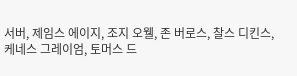서버, 제임스 에이지, 조지 오웰, 존 버로스, 찰스 디킨스, 케네스 그레이엄, 토머스 드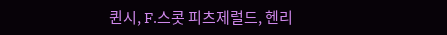퀸시, F.스콧 피츠제럴드, 헨리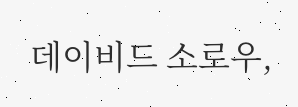데이비드 소로우,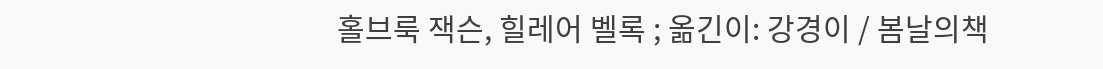홀브룩 잭슨, 힐레어 벨록 ; 옮긴이: 강경이 / 봄날의책